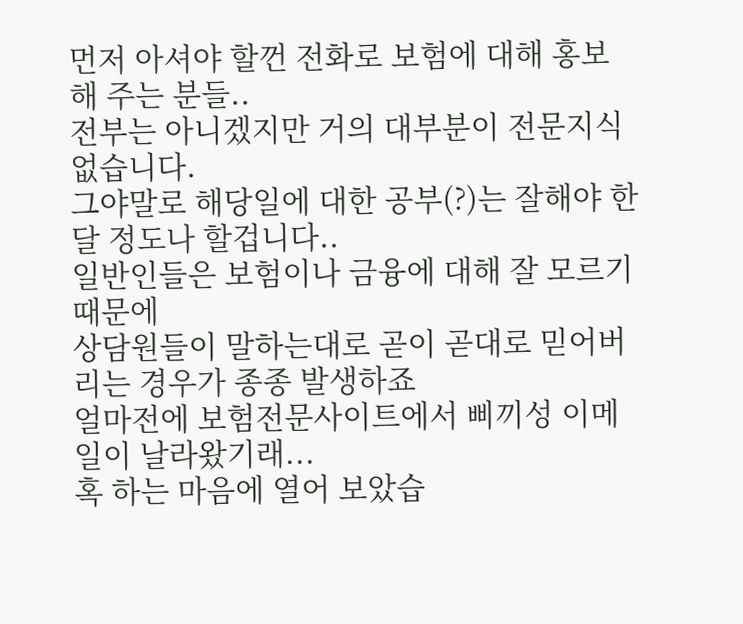먼저 아셔야 할껀 전화로 보험에 대해 홍보해 주는 분들..
전부는 아니겠지만 거의 대부분이 전문지식 없습니다.
그야말로 해당일에 대한 공부(?)는 잘해야 한달 정도나 할겁니다..
일반인들은 보험이나 금융에 대해 잘 모르기 때문에
상담원들이 말하는대로 곧이 곧대로 믿어버리는 경우가 종종 발생하죠
얼마전에 보험전문사이트에서 삐끼성 이메일이 날라왔기래...
혹 하는 마음에 열어 보았습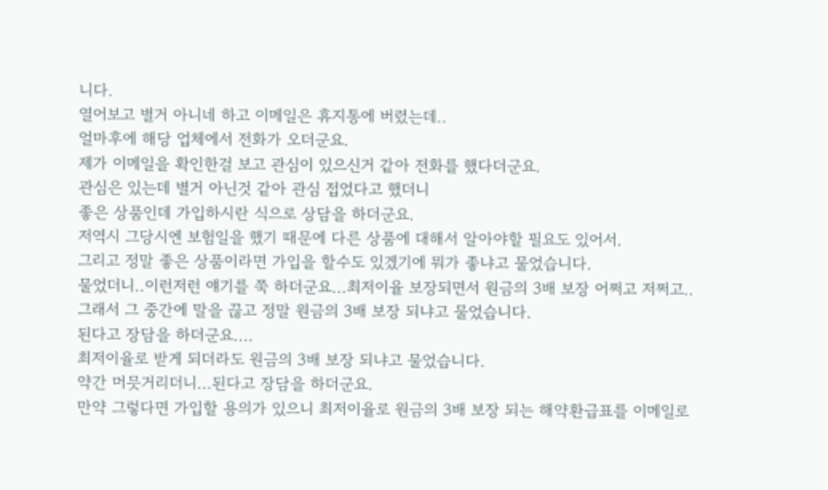니다.
열어보고 별거 아니네 하고 이메일은 휴지통에 버렸는데..
얼마후에 해당 업체에서 전화가 오더군요.
제가 이메일을 확인한걸 보고 관심이 있으신거 같아 전화를 했다더군요.
관심은 있는데 별거 아닌것 같아 관심 접었다고 했더니
좋은 상품인데 가입하시란 식으로 상담을 하더군요.
저역시 그당시엔 보험일을 했기 때문에 다른 상품에 대해서 알아야할 필요도 있어서.
그리고 정말 좋은 상품이라면 가입을 할수도 있겠기에 뭐가 좋냐고 물었습니다.
물었더니..이런저런 얘기를 쭉 하더군요...최저이율 보장되면서 원금의 3배 보장 어쩌고 저쩌고..
그래서 그 중간에 말을 끊고 정말 원금의 3배 보장 되냐고 물었습니다.
된다고 장담을 하더군요....
최저이율로 받게 되더라도 원금의 3배 보장 되냐고 물었습니다.
약간 머믓거리더니...된다고 장담을 하더군요.
만약 그렇다면 가입할 용의가 있으니 최저이율로 원금의 3배 보장 되는 해약환급표를 이메일로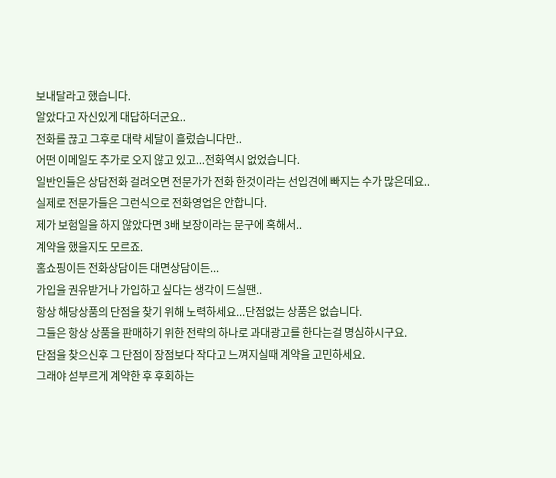보내달라고 했습니다.
알았다고 자신있게 대답하더군요..
전화를 끊고 그후로 대략 세달이 흘렀습니다만..
어떤 이메일도 추가로 오지 않고 있고...전화역시 없었습니다.
일반인들은 상담전화 걸려오면 전문가가 전화 한것이라는 선입견에 빠지는 수가 많은데요..
실제로 전문가들은 그런식으로 전화영업은 안합니다.
제가 보험일을 하지 않았다면 3배 보장이라는 문구에 혹해서..
계약을 했을지도 모르죠.
홈쇼핑이든 전화상담이든 대면상담이든...
가입을 권유받거나 가입하고 싶다는 생각이 드실땐..
항상 해당상품의 단점을 찾기 위해 노력하세요...단점없는 상품은 없습니다.
그들은 항상 상품을 판매하기 위한 전략의 하나로 과대광고를 한다는걸 명심하시구요.
단점을 찾으신후 그 단점이 장점보다 작다고 느껴지실때 계약을 고민하세요.
그래야 섣부르게 계약한 후 후회하는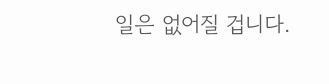일은 없어질 겁니다.